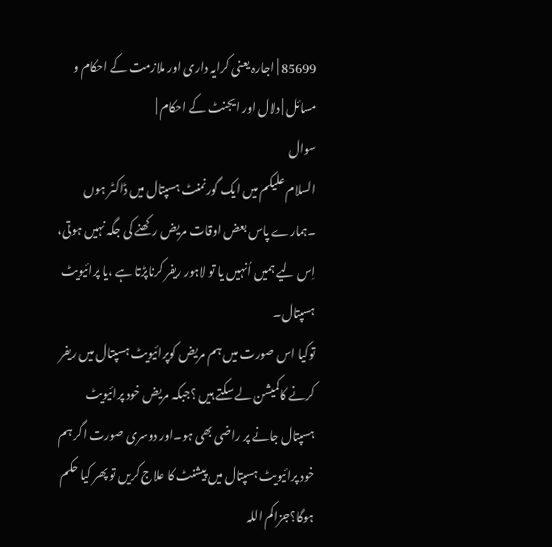85699 | اجارہ یعنی کرایہ داری اور ملازمت کے احکام و مسائل | دلال اور ایجنٹ کے احکام |
سوال
السلام علیکم میں ایک گورنمنٹ ہسپتال میں ڈاکٹر ہوں ۔ہمارے پاس بعض اوقات مریض رکھنے کی جگہ نہیں ہوتی، اِس لیے ہمیں اُنہیں یا تو لاہور ریفر کرناپڑتا ہے ،یا پرائیویٹ ہسپتال۔
توکیا اس صورت میں ہم مریض کوپرائیویٹ ہسپتال میں ریفر کرنے کاکمیشن لے سکتے ہیں ؟جبکہ مریض خود پرائیویٹ ہسپتال جانے پر راضی بھی ہو۔اور دوسری صورت اگر ہم خود پرائیویٹ ہسپتال میں پیشنٹ کا علاج کریں تو پھر کیا حکم ہوگا؟جزاکم اللہ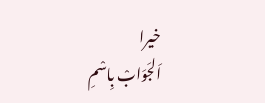خیرا
اَلجَوَابْ بِاسْمِ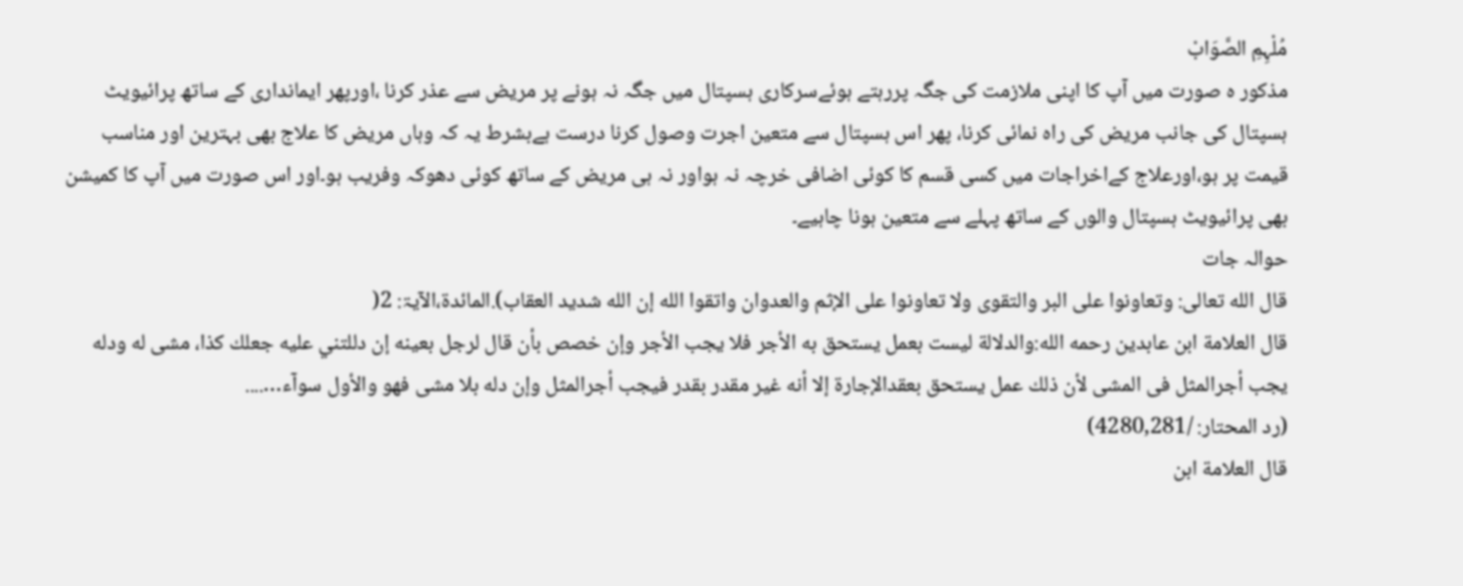مُلْہِمِ الصَّوَابْ
مذکور ہ صورت میں آپ کا اپنی ملازمت کی جگہ پررہتے ہوئےسرکاری ہسپتال میں جگہ نہ ہونے پر مریض سے عذر کرنا ،اورپھر ایمانداری کے ساتھ پرائیویٹ ہسپتال کی جانب مریض کی راہ نمائی کرنا، پھر اس ہسپتال سے متعین اجرت وصول کرنا درست ہےبشرط یہ کہ وہاں مریض کا علاج بھی بہترین اور مناسب قیمت پر ہو،اورعلاج کےاخراجات میں کسی قسم کا کوئی اضافی خرچہ نہ ہواور نہ ہی مریض کے ساتھ کوئی دھوکہ وفریب ہو۔اور اس صورت میں آپ کا کمیشن بھی پرائیویٹ ہسپتال والوں کے ساتھ پہلے سے متعین ہونا چاہیے۔
حوالہ جات
قال الله تعالى: وتعاونوا على البر والتقوى ولا تعاونوا على الإثم والعدوان واتقوا الله إن الله شديد العقاب).المائدة،الآیۃ: 2(
قال العلامة ابن عابدين رحمه الله:والدلالة ليست بعمل يستحق به الأجر فلا يجب الأجر وإن خصص بأن قال لرجل بعينه إن دللتني عليه جعلك كذا، مشی له ودله يجب أجرالمثل فی المشی لأن ذلك عمل يستحق بعقدالإجارة إلا أنه غير مقدر بقدر فيجب أجرالمثل وإن دله بلا مشی فهو والأول سوآء…....
(رد المحتار: /4280,281)
قال العلامة ابن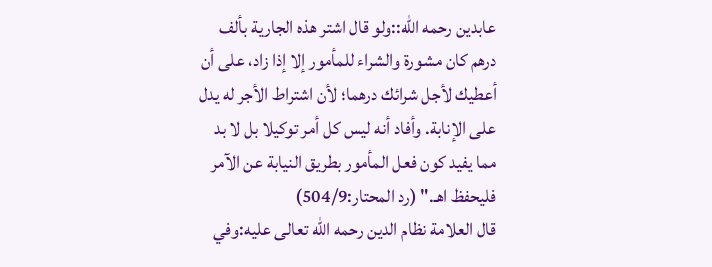عابدين رحمه الله::ولو قال اشتر هذه الجارية بألف درهم كان مشورة والشراء للمأمور إلا إذا زاد، على أن أعطيك لأجل شرائك درهما؛ لأن اشتراط الأجر له يدل على الإنابة. وأفاد أنه ليس كل أمر توكيلا بل لا بد مما يفيد كون فعل المأمور بطريق النيابة عن الآمر فليحفظ اهـ." (رد المحتار:504/9)
قال العلامة نظام الدين رحمه الله تعالى عليه:وفي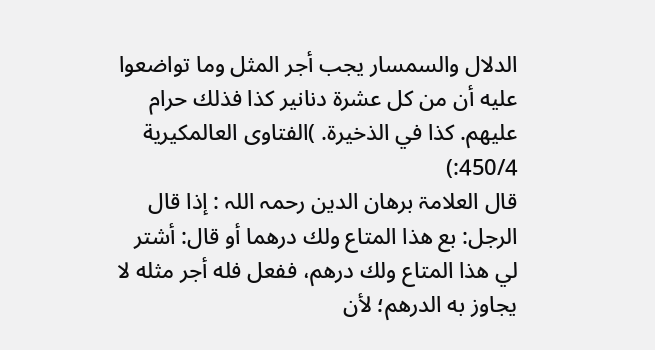الدلال والسمسار يجب أجر المثل وما تواضعوا عليه أن من كل عشرة دنانير كذا فذلك حرام عليهم. كذا في الذخيرة. )الفتاوى العالمكيرية 450/4:)
قال العلامۃ برھان الدین رحمہ اللہ : إذا قال الرجل: بع هذا المتاع ولك درهما أو قال: أشتر لي هذا المتاع ولك درهم، ففعل فله أجر مثله لا يجاوز به الدرهم؛ لأن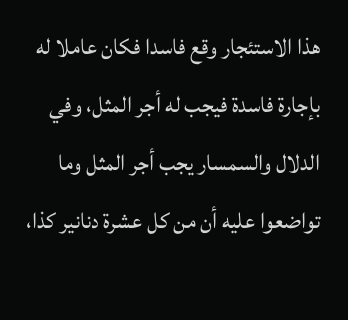هذا الاستئجار وقع فاسدا فكان عاملا له بإجارة فاسدة فيجب له أجر المثل، وفي الدلال والسمسار يجب أجر المثل وما تواضعوا عليه أن من كل عشرة دنانير كذا،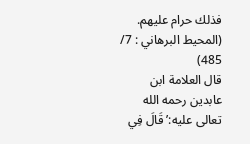فذلك حرام عليهم. (المحيط البرهاني : 7/ 485)
قال العلامة ابن عابدين رحمه الله تعالى عليه:’قَالَ فِي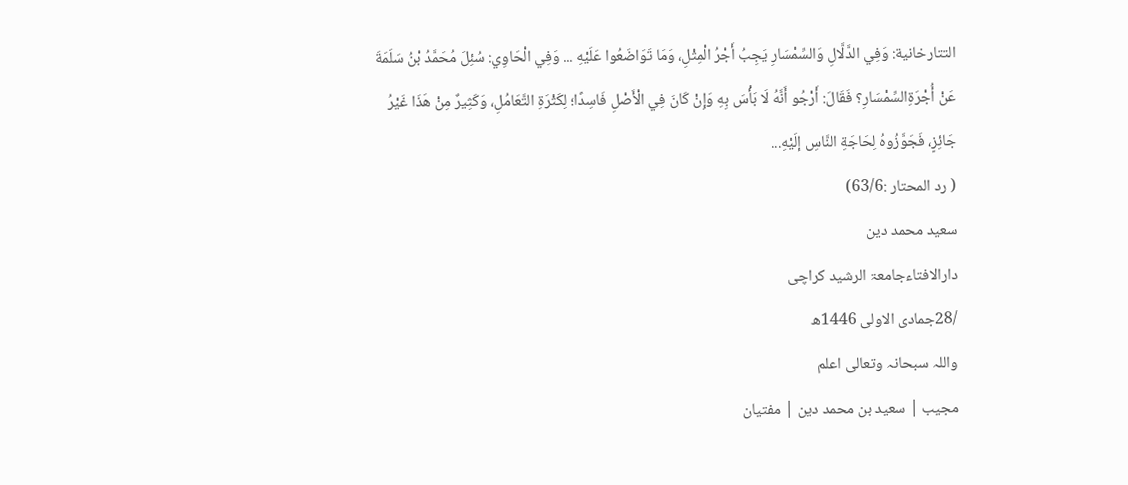التتارخانية: وَفِي الدَّلَّالِ وَالسِّمْسَارِ يَجِبُ أَجْرُ الْمِثْلِ، وَمَا تَوَاضَعُوا عَلَيْهِ ... وَفِي الْحَاوِي: سُئِلَ مُحَمَّدُ بْنُ سَلَمَةَ عَنْ أُجْرَةِالسِّمْسَارِ؟ فَقَالَ: أَرْجُو أَنَّهُ لَا بَأْسَ بِهِ وَإِنْ كَانَ فِي الْأَصْلِ فَاسِدًا؛ لِكَثْرَةِ التَّعَامُلِ، وَكَثِيرٌ مِنْ هَذَا غَيْرُ جَائِزٍ، فَجَوَّزُوهُ لِحَاجَةِ النَّاسِ إلَيْهِ...
( رد المحتار :63/6)
سعید محمد دین
دارالافتاءجامعۃ الرشید کراچی
/28جمادی الاولی 1446ھ
واللہ سبحانہ وتعالی اعلم
مجیب | سعید بن محمد دین | مفتیان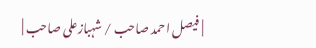| فیصل احمد صاحب / شہبازعلی صاحب |